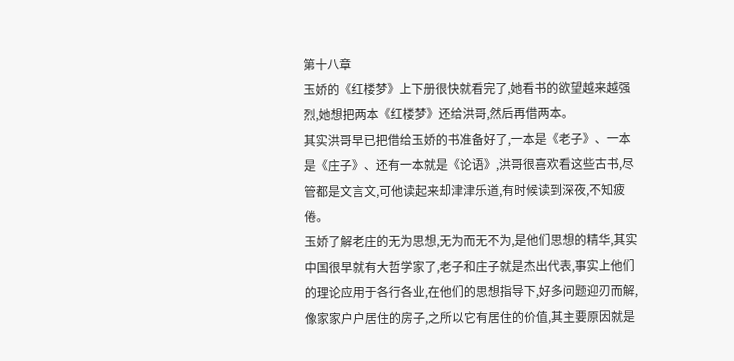第十八章
玉娇的《红楼梦》上下册很快就看完了,她看书的欲望越来越强烈,她想把两本《红楼梦》还给洪哥,然后再借两本。
其实洪哥早已把借给玉娇的书准备好了,一本是《老子》、一本是《庄子》、还有一本就是《论语》,洪哥很喜欢看这些古书,尽管都是文言文,可他读起来却津津乐道,有时候读到深夜,不知疲倦。
玉娇了解老庄的无为思想,无为而无不为,是他们思想的精华,其实中国很早就有大哲学家了,老子和庄子就是杰出代表,事实上他们的理论应用于各行各业,在他们的思想指导下,好多问题迎刃而解,像家家户户居住的房子,之所以它有居住的价值,其主要原因就是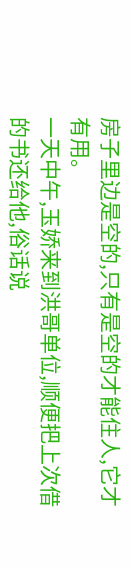房子里边是空的,只有是空的才能住人,它才有用。
一天中午,玉娇来到洪哥单位,顺便把上次借的书还给他,俗话说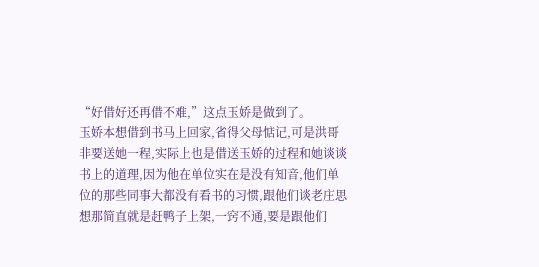“好借好还再借不难,”这点玉娇是做到了。
玉娇本想借到书马上回家,省得父母惦记,可是洪哥非要送她一程,实际上也是借送玉娇的过程和她谈谈书上的道理,因为他在单位实在是没有知音,他们单位的那些同事大都没有看书的习惯,跟他们谈老庄思想那简直就是赶鸭子上架,一窍不通,要是跟他们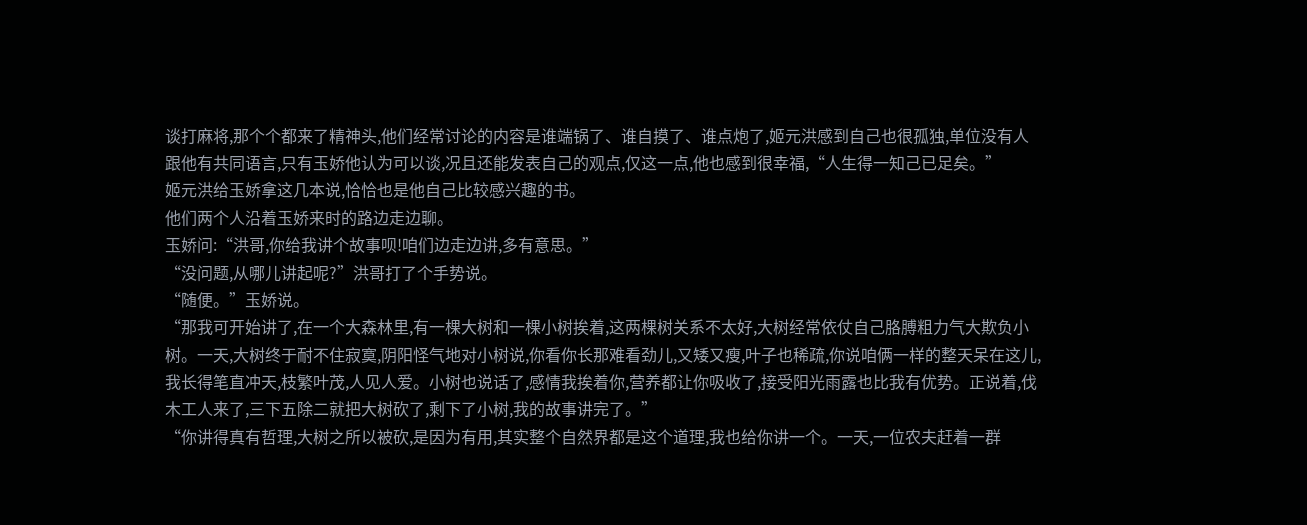谈打麻将,那个个都来了精神头,他们经常讨论的内容是谁端锅了、谁自摸了、谁点炮了,姬元洪感到自己也很孤独,单位没有人跟他有共同语言,只有玉娇他认为可以谈,况且还能发表自己的观点,仅这一点,他也感到很幸福,“人生得一知己已足矣。”
姬元洪给玉娇拿这几本说,恰恰也是他自己比较感兴趣的书。
他们两个人沿着玉娇来时的路边走边聊。
玉娇问:“洪哥,你给我讲个故事呗!咱们边走边讲,多有意思。”
“没问题,从哪儿讲起呢?”洪哥打了个手势说。
“随便。”玉娇说。
“那我可开始讲了,在一个大森林里,有一棵大树和一棵小树挨着,这两棵树关系不太好,大树经常依仗自己胳膊粗力气大欺负小树。一天,大树终于耐不住寂寞,阴阳怪气地对小树说,你看你长那难看劲儿,又矮又瘦,叶子也稀疏,你说咱俩一样的整天呆在这儿,我长得笔直冲天,枝繁叶茂,人见人爱。小树也说话了,感情我挨着你,营养都让你吸收了,接受阳光雨露也比我有优势。正说着,伐木工人来了,三下五除二就把大树砍了,剩下了小树,我的故事讲完了。”
“你讲得真有哲理,大树之所以被砍,是因为有用,其实整个自然界都是这个道理,我也给你讲一个。一天,一位农夫赶着一群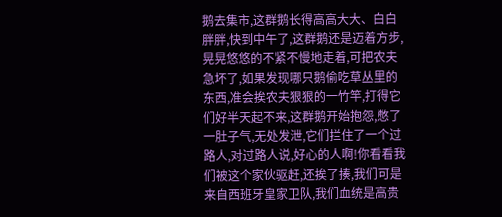鹅去集市,这群鹅长得高高大大、白白胖胖,快到中午了,这群鹅还是迈着方步,晃晃悠悠的不紧不慢地走着,可把农夫急坏了,如果发现哪只鹅偷吃草丛里的东西,准会挨农夫狠狠的一竹竿,打得它们好半天起不来,这群鹅开始抱怨,憋了一肚子气,无处发泄,它们拦住了一个过路人,对过路人说,好心的人啊!你看看我们被这个家伙驱赶,还挨了揍,我们可是来自西班牙皇家卫队,我们血统是高贵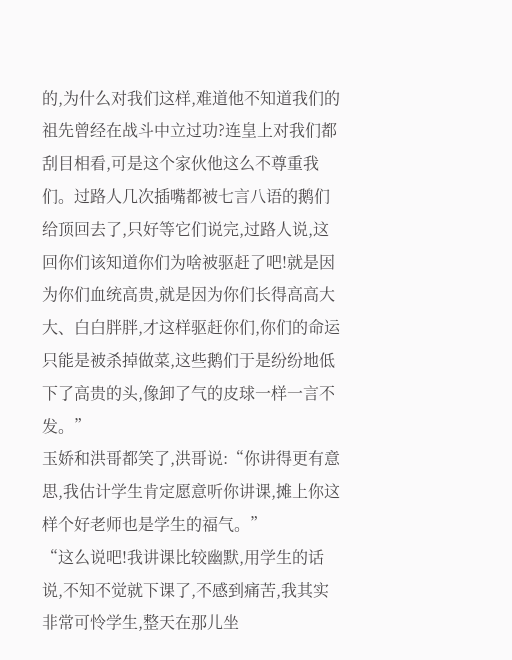的,为什么对我们这样,难道他不知道我们的祖先曾经在战斗中立过功?连皇上对我们都刮目相看,可是这个家伙他这么不尊重我们。过路人几次插嘴都被七言八语的鹅们给顶回去了,只好等它们说完,过路人说,这回你们该知道你们为啥被驱赶了吧!就是因为你们血统高贵,就是因为你们长得高高大大、白白胖胖,才这样驱赶你们,你们的命运只能是被杀掉做菜,这些鹅们于是纷纷地低下了高贵的头,像卸了气的皮球一样一言不发。”
玉娇和洪哥都笑了,洪哥说:“你讲得更有意思,我估计学生肯定愿意听你讲课,摊上你这样个好老师也是学生的福气。”
“这么说吧!我讲课比较幽默,用学生的话说,不知不觉就下课了,不感到痛苦,我其实非常可怜学生,整天在那儿坐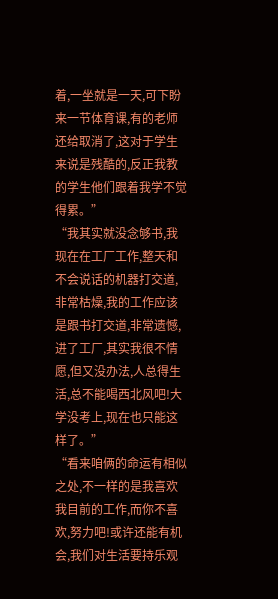着,一坐就是一天,可下盼来一节体育课,有的老师还给取消了,这对于学生来说是残酷的,反正我教的学生他们跟着我学不觉得累。”
“我其实就没念够书,我现在在工厂工作,整天和不会说话的机器打交道,非常枯燥,我的工作应该是跟书打交道,非常遗憾,进了工厂,其实我很不情愿,但又没办法,人总得生活,总不能喝西北风吧!大学没考上,现在也只能这样了。”
“看来咱俩的命运有相似之处,不一样的是我喜欢我目前的工作,而你不喜欢,努力吧!或许还能有机会,我们对生活要持乐观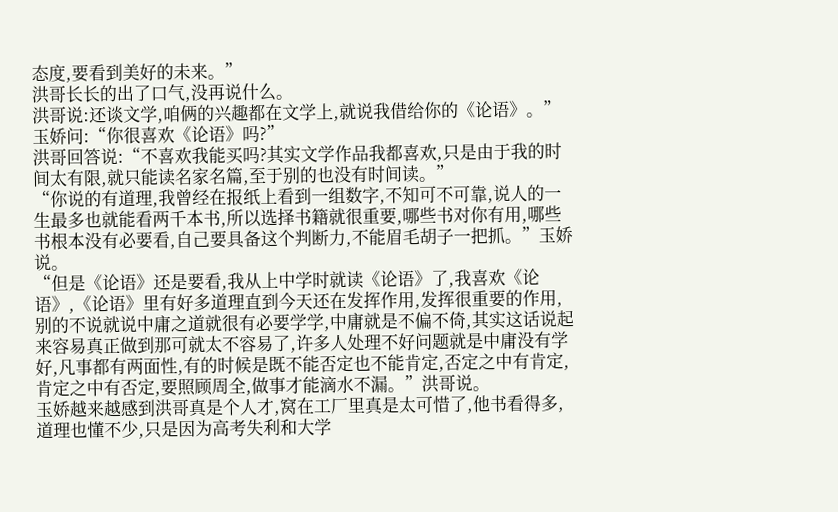态度,要看到美好的未来。”
洪哥长长的出了口气,没再说什么。
洪哥说:还谈文学,咱俩的兴趣都在文学上,就说我借给你的《论语》。”
玉娇问:“你很喜欢《论语》吗?”
洪哥回答说:“不喜欢我能买吗?其实文学作品我都喜欢,只是由于我的时间太有限,就只能读名家名篇,至于别的也没有时间读。”
“你说的有道理,我曾经在报纸上看到一组数字,不知可不可靠,说人的一生最多也就能看两千本书,所以选择书籍就很重要,哪些书对你有用,哪些书根本没有必要看,自己要具备这个判断力,不能眉毛胡子一把抓。”玉娇说。
“但是《论语》还是要看,我从上中学时就读《论语》了,我喜欢《论语》,《论语》里有好多道理直到今天还在发挥作用,发挥很重要的作用,别的不说就说中庸之道就很有必要学学,中庸就是不偏不倚,其实这话说起来容易真正做到那可就太不容易了,许多人处理不好问题就是中庸没有学好,凡事都有两面性,有的时候是既不能否定也不能肯定,否定之中有肯定,肯定之中有否定,要照顾周全,做事才能滴水不漏。”洪哥说。
玉娇越来越感到洪哥真是个人才,窝在工厂里真是太可惜了,他书看得多,道理也懂不少,只是因为高考失利和大学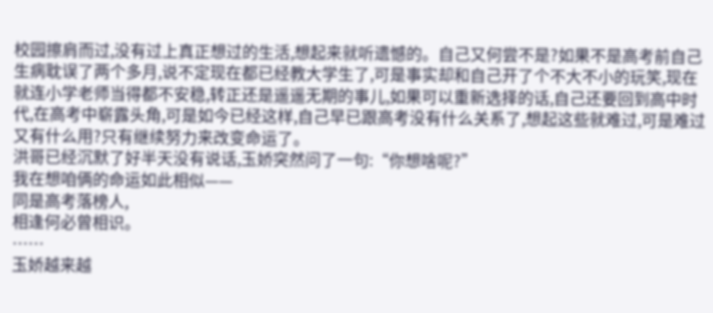校园擦肩而过,没有过上真正想过的生活,想起来就听遗憾的。自己又何尝不是?如果不是高考前自己生病耽误了两个多月,说不定现在都已经教大学生了,可是事实却和自己开了个不大不小的玩笑,现在就连小学老师当得都不安稳,转正还是遥遥无期的事儿,如果可以重新选择的话,自己还要回到高中时代,在高考中崭露头角,可是如今已经这样,自己早已跟高考没有什么关系了,想起这些就难过,可是难过又有什么用?只有继续努力来改变命运了。
洪哥已经沉默了好半天没有说话,玉娇突然问了一句:“你想啥呢?”
我在想咱俩的命运如此相似——
同是高考落榜人,
相逢何必曾相识。
……
玉娇越来越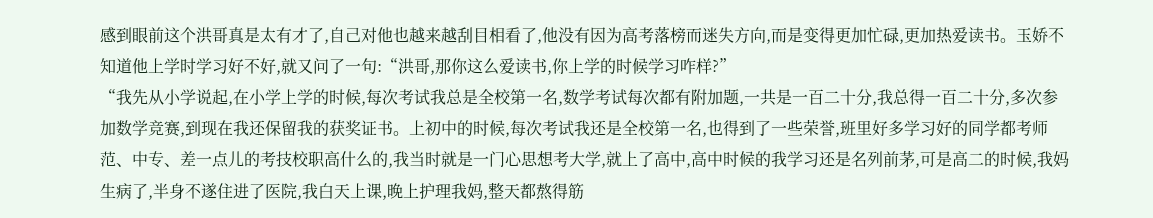感到眼前这个洪哥真是太有才了,自己对他也越来越刮目相看了,他没有因为高考落榜而迷失方向,而是变得更加忙碌,更加热爱读书。玉娇不知道他上学时学习好不好,就又问了一句:“洪哥,那你这么爱读书,你上学的时候学习咋样?”
“我先从小学说起,在小学上学的时候,每次考试我总是全校第一名,数学考试每次都有附加题,一共是一百二十分,我总得一百二十分,多次参加数学竞赛,到现在我还保留我的获奖证书。上初中的时候,每次考试我还是全校第一名,也得到了一些荣誉,班里好多学习好的同学都考师范、中专、差一点儿的考技校职高什么的,我当时就是一门心思想考大学,就上了高中,高中时候的我学习还是名列前茅,可是高二的时候,我妈生病了,半身不遂住进了医院,我白天上课,晚上护理我妈,整天都熬得筋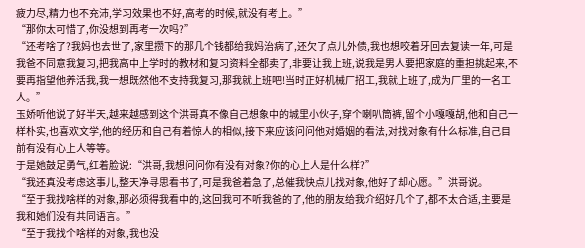疲力尽,精力也不充沛,学习效果也不好,高考的时候,就没有考上。”
“那你太可惜了,你没想到再考一次吗?”
“还考啥了?我妈也去世了,家里攒下的那几个钱都给我妈治病了,还欠了点儿外债,我也想咬着牙回去复读一年,可是我爸不同意我复习,把我高中上学时的教材和复习资料全都卖了,非要让我上班,说我是男人要把家庭的重担挑起来,不要再指望他养活我,我一想既然他不支持我复习,那我就上班吧!当时正好机械厂招工,我就上班了,成为厂里的一名工人。”
玉娇听他说了好半天,越来越感到这个洪哥真不像自己想象中的城里小伙子,穿个喇叭筒裤,留个小嘎嘎胡,他和自己一样朴实,也喜欢文学,他的经历和自己有着惊人的相似,接下来应该问问他对婚姻的看法,对找对象有什么标准,自己目前有没有心上人等等。
于是她鼓足勇气,红着脸说:“洪哥,我想问问你有没有对象?你的心上人是什么样?”
“我还真没考虑这事儿,整天净寻思看书了,可是我爸着急了,总催我快点儿找对象,他好了却心愿。”洪哥说。
“至于我找啥样的对象,那必须得我看中的,这回我可不听我爸的了,他的朋友给我介绍好几个了,都不太合适,主要是我和她们没有共同语言。”
“至于我找个啥样的对象,我也没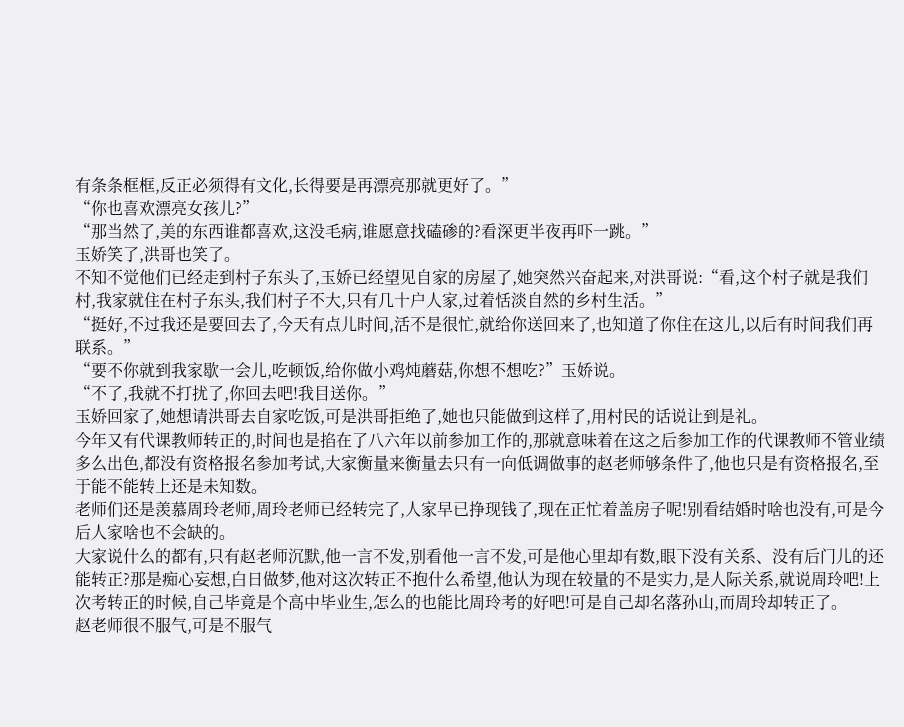有条条框框,反正必须得有文化,长得要是再漂亮那就更好了。”
“你也喜欢漂亮女孩儿?”
“那当然了,美的东西谁都喜欢,这没毛病,谁愿意找磕碜的?看深更半夜再吓一跳。”
玉娇笑了,洪哥也笑了。
不知不觉他们已经走到村子东头了,玉娇已经望见自家的房屋了,她突然兴奋起来,对洪哥说:“看,这个村子就是我们村,我家就住在村子东头,我们村子不大,只有几十户人家,过着恬淡自然的乡村生活。”
“挺好,不过我还是要回去了,今天有点儿时间,活不是很忙,就给你送回来了,也知道了你住在这儿,以后有时间我们再联系。”
“要不你就到我家歇一会儿,吃顿饭,给你做小鸡炖蘑菇,你想不想吃?”玉娇说。
“不了,我就不打扰了,你回去吧!我目送你。”
玉娇回家了,她想请洪哥去自家吃饭,可是洪哥拒绝了,她也只能做到这样了,用村民的话说让到是礼。
今年又有代课教师转正的,时间也是掐在了八六年以前参加工作的,那就意味着在这之后参加工作的代课教师不管业绩多么出色,都没有资格报名参加考试,大家衡量来衡量去只有一向低调做事的赵老师够条件了,他也只是有资格报名,至于能不能转上还是未知数。
老师们还是羡慕周玲老师,周玲老师已经转完了,人家早已挣现钱了,现在正忙着盖房子呢!别看结婚时啥也没有,可是今后人家啥也不会缺的。
大家说什么的都有,只有赵老师沉默,他一言不发,别看他一言不发,可是他心里却有数,眼下没有关系、没有后门儿的还能转正?那是痴心妄想,白日做梦,他对这次转正不抱什么希望,他认为现在较量的不是实力,是人际关系,就说周玲吧!上次考转正的时候,自己毕竟是个高中毕业生,怎么的也能比周玲考的好吧!可是自己却名落孙山,而周玲却转正了。
赵老师很不服气,可是不服气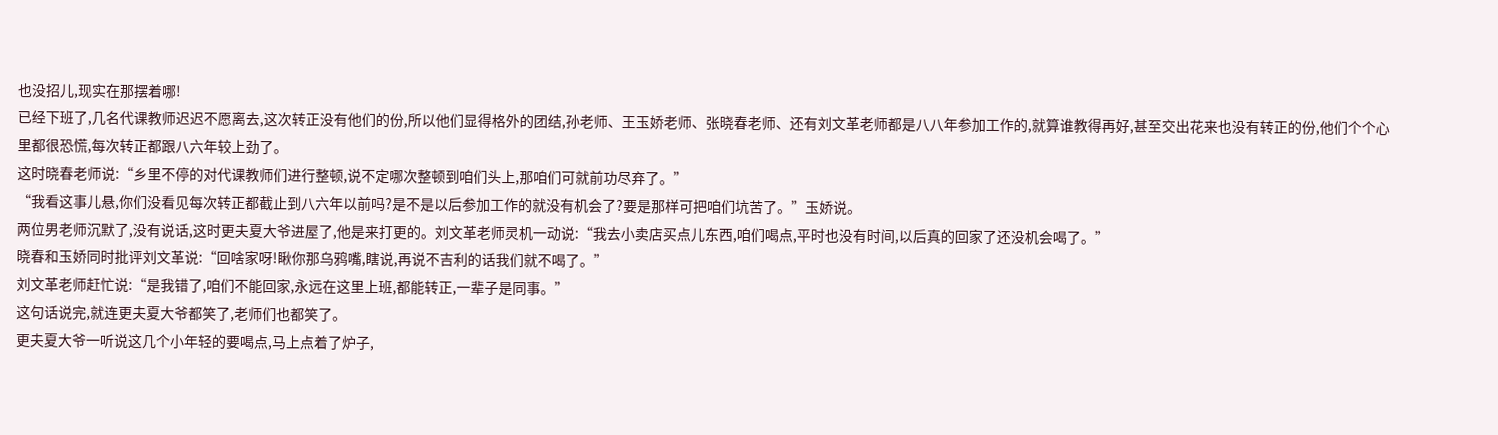也没招儿,现实在那摆着哪!
已经下班了,几名代课教师迟迟不愿离去,这次转正没有他们的份,所以他们显得格外的团结,孙老师、王玉娇老师、张晓春老师、还有刘文革老师都是八八年参加工作的,就算谁教得再好,甚至交出花来也没有转正的份,他们个个心里都很恐慌,每次转正都跟八六年较上劲了。
这时晓春老师说:“乡里不停的对代课教师们进行整顿,说不定哪次整顿到咱们头上,那咱们可就前功尽弃了。”
“我看这事儿悬,你们没看见每次转正都截止到八六年以前吗?是不是以后参加工作的就没有机会了?要是那样可把咱们坑苦了。”玉娇说。
两位男老师沉默了,没有说话,这时更夫夏大爷进屋了,他是来打更的。刘文革老师灵机一动说:“我去小卖店买点儿东西,咱们喝点,平时也没有时间,以后真的回家了还没机会喝了。”
晓春和玉娇同时批评刘文革说:“回啥家呀!瞅你那乌鸦嘴,瞎说,再说不吉利的话我们就不喝了。”
刘文革老师赶忙说:“是我错了,咱们不能回家,永远在这里上班,都能转正,一辈子是同事。”
这句话说完,就连更夫夏大爷都笑了,老师们也都笑了。
更夫夏大爷一听说这几个小年轻的要喝点,马上点着了炉子,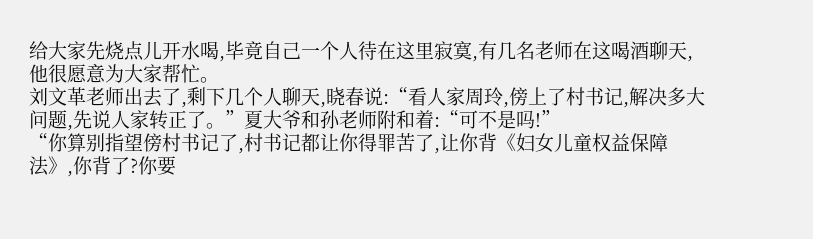给大家先烧点儿开水喝,毕竟自己一个人待在这里寂寞,有几名老师在这喝酒聊天,他很愿意为大家帮忙。
刘文革老师出去了,剩下几个人聊天,晓春说:“看人家周玲,傍上了村书记,解决多大问题,先说人家转正了。”夏大爷和孙老师附和着:“可不是吗!”
“你算别指望傍村书记了,村书记都让你得罪苦了,让你背《妇女儿童权益保障法》,你背了?你要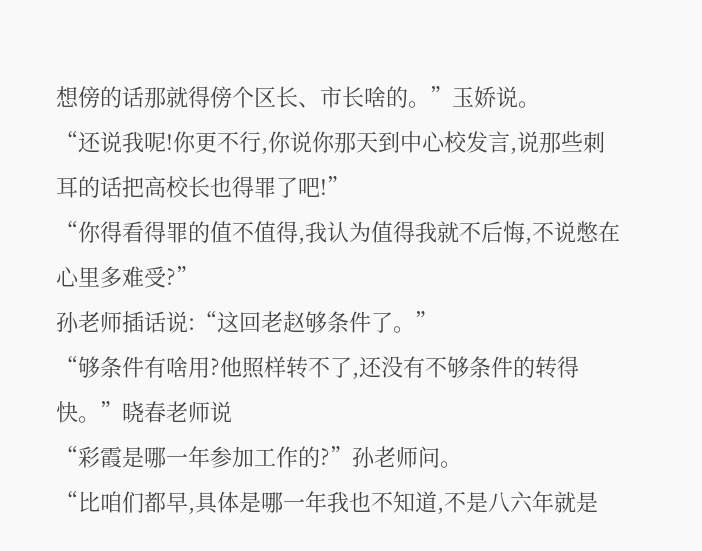想傍的话那就得傍个区长、市长啥的。”玉娇说。
“还说我呢!你更不行,你说你那天到中心校发言,说那些刺耳的话把高校长也得罪了吧!”
“你得看得罪的值不值得,我认为值得我就不后悔,不说憋在心里多难受?”
孙老师插话说:“这回老赵够条件了。”
“够条件有啥用?他照样转不了,还没有不够条件的转得快。”晓春老师说
“彩霞是哪一年参加工作的?”孙老师问。
“比咱们都早,具体是哪一年我也不知道,不是八六年就是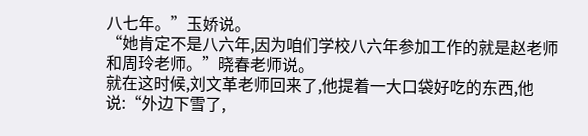八七年。”玉娇说。
“她肯定不是八六年,因为咱们学校八六年参加工作的就是赵老师和周玲老师。”晓春老师说。
就在这时候,刘文革老师回来了,他提着一大口袋好吃的东西,他说:“外边下雪了,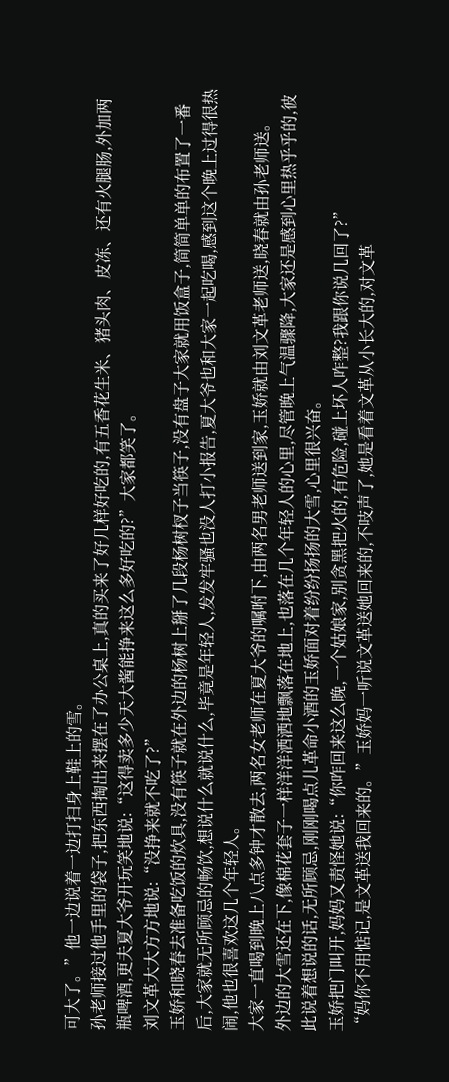可大了。”他一边说着一边打扫身上鞋上的雪。
孙老师接过他手里的袋子,把东西掏出来摆在了办公桌上,真的买来了好几样好吃的,有五香花生米、猪头肉、皮冻、还有火腿肠,外加两瓶啤酒,更夫夏大爷开玩笑地说:“这得卖多少天大酱能挣来这么多好吃的?”大家都笑了。
刘文革大大方方地说:“没挣来就不吃了?”
玉娇和晓春去准备吃饭的炊具,没有筷子就在外边的杨树上掰了几段杨树杈子当筷子,没有盘子大家就用饭盒子,简简单单的布置了一番后,大家就无所顾忌的畅饮,想说什么就说什么,毕竟是年轻人,发发牢骚也没人打小报告,夏大爷也和大家一起吃喝,感到这个晚上过得很热闹,他也很喜欢这几个年轻人。
大家一直喝到晚上八点多钟才散去,两名女老师在夏大爷的嘱咐下,由两名男老师送到家,玉娇就由刘文革老师送,晓春就由孙老师送。
外边的大雪还在下,像棉花套子一样洋洋洒洒地飘落在地上,也落在几个年轻人的心里,尽管晚上气温骤降,大家还是感到心里热乎乎的,彼此说着想说的话,无所顾忌,刚刚喝点儿革命小酒的玉娇面对着纷纷扬扬的大雪,心里很兴奋。
玉娇把门叫开,妈妈又责怪她说:“你咋回来这么晚,一个姑娘家,别贪黑把火的,有危险,碰上坏人咋整?我跟你说几回了?”
“妈你不用惦记,是文革送我回来的。”玉娇妈一听说文革送她回来的,不吱声了,她是看着文革从小长大的,对文革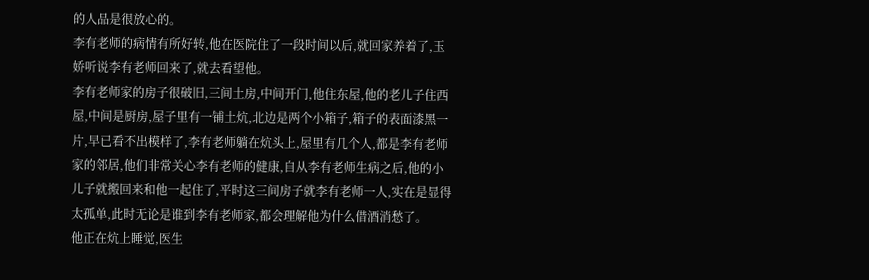的人品是很放心的。
李有老师的病情有所好转,他在医院住了一段时间以后,就回家养着了,玉娇听说李有老师回来了,就去看望他。
李有老师家的房子很破旧,三间土房,中间开门,他住东屋,他的老儿子住西屋,中间是厨房,屋子里有一铺土炕,北边是两个小箱子,箱子的表面漆黑一片,早已看不出模样了,李有老师躺在炕头上,屋里有几个人,都是李有老师家的邻居,他们非常关心李有老师的健康,自从李有老师生病之后,他的小儿子就搬回来和他一起住了,平时这三间房子就李有老师一人,实在是显得太孤单,此时无论是谁到李有老师家,都会理解他为什么借酒消愁了。
他正在炕上睡觉,医生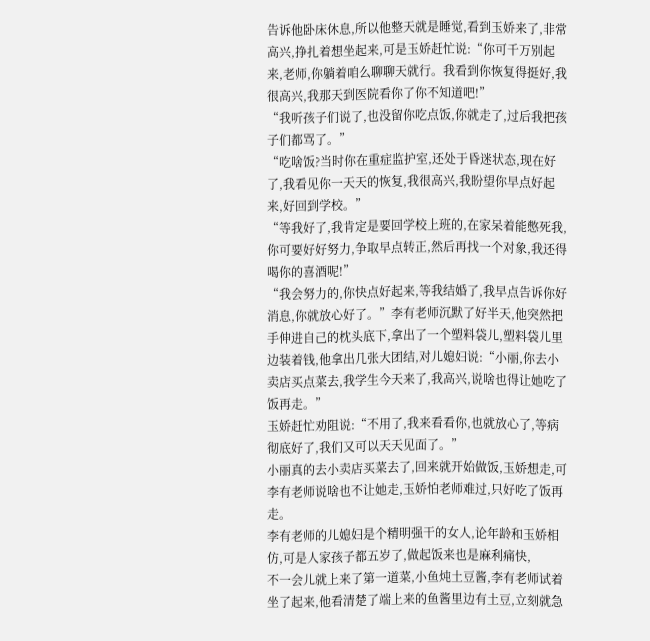告诉他卧床休息,所以他整天就是睡觉,看到玉娇来了,非常高兴,挣扎着想坐起来,可是玉娇赶忙说:“你可千万别起来,老师,你躺着咱么聊聊天就行。我看到你恢复得挺好,我很高兴,我那天到医院看你了你不知道吧!”
“我听孩子们说了,也没留你吃点饭,你就走了,过后我把孩子们都骂了。”
“吃啥饭?当时你在重症监护室,还处于昏迷状态,现在好了,我看见你一天天的恢复,我很高兴,我盼望你早点好起来,好回到学校。”
“等我好了,我肯定是要回学校上班的,在家呆着能憋死我,你可要好好努力,争取早点转正,然后再找一个对象,我还得喝你的喜酒呢!”
“我会努力的,你快点好起来,等我结婚了,我早点告诉你好消息,你就放心好了。”李有老师沉默了好半天,他突然把手伸进自己的枕头底下,拿出了一个塑料袋儿,塑料袋儿里边装着钱,他拿出几张大团结,对儿媳妇说:“小丽,你去小卖店买点菜去,我学生今天来了,我高兴,说啥也得让她吃了饭再走。”
玉娇赶忙劝阻说:“不用了,我来看看你,也就放心了,等病彻底好了,我们又可以天天见面了。”
小丽真的去小卖店买菜去了,回来就开始做饭,玉娇想走,可李有老师说啥也不让她走,玉娇怕老师难过,只好吃了饭再走。
李有老师的儿媳妇是个精明强干的女人,论年龄和玉娇相仿,可是人家孩子都五岁了,做起饭来也是麻利痛快,
不一会儿就上来了第一道菜,小鱼炖土豆酱,李有老师试着坐了起来,他看清楚了端上来的鱼酱里边有土豆,立刻就急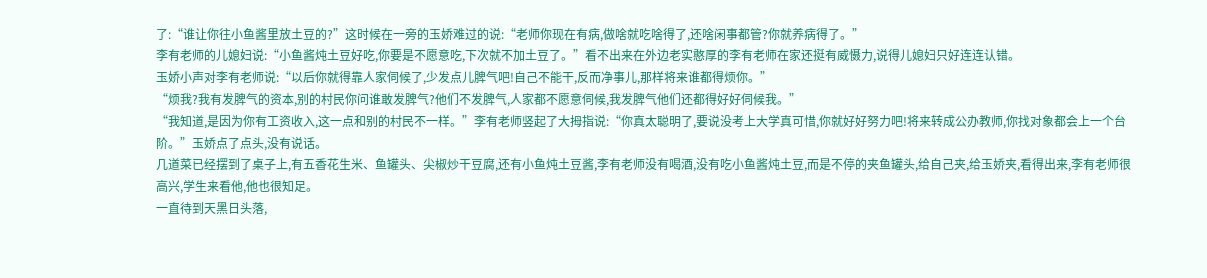了:“谁让你往小鱼酱里放土豆的?”这时候在一旁的玉娇难过的说:“老师你现在有病,做啥就吃啥得了,还啥闲事都管?你就养病得了。”
李有老师的儿媳妇说:“小鱼酱炖土豆好吃,你要是不愿意吃,下次就不加土豆了。”看不出来在外边老实憨厚的李有老师在家还挺有威慑力,说得儿媳妇只好连连认错。
玉娇小声对李有老师说:“以后你就得靠人家伺候了,少发点儿脾气吧!自己不能干,反而净事儿,那样将来谁都得烦你。”
“烦我?我有发脾气的资本,别的村民你问谁敢发脾气?他们不发脾气,人家都不愿意伺候,我发脾气他们还都得好好伺候我。”
“我知道,是因为你有工资收入,这一点和别的村民不一样。”李有老师竖起了大拇指说:“你真太聪明了,要说没考上大学真可惜,你就好好努力吧!将来转成公办教师,你找对象都会上一个台阶。”玉娇点了点头,没有说话。
几道菜已经摆到了桌子上,有五香花生米、鱼罐头、尖椒炒干豆腐,还有小鱼炖土豆酱,李有老师没有喝酒,没有吃小鱼酱炖土豆,而是不停的夹鱼罐头,给自己夹,给玉娇夹,看得出来,李有老师很高兴,学生来看他,他也很知足。
一直待到天黑日头落,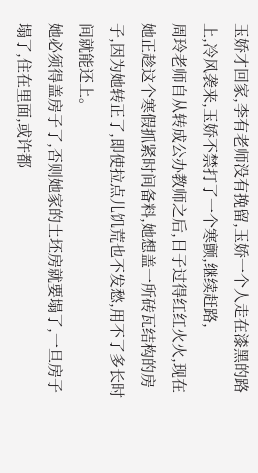玉娇才回家,李有老师没有挽留,玉娇一个人走在漆黑的路上,冷风袭来,玉娇不禁打了一个寒颤,继续赶路,
周玲老师自从转成公办教师之后,日子过得红红火火,现在她正趁这个寒假抓紧时间备料,她想盖一所砖瓦结构的房子,因为她转正了,即使拉点儿饥荒也不发愁,用不了多长时间就能还上。
她必须得盖房子了,否则她家的土坯房就要塌了,一旦房子塌了,住在里面,或许都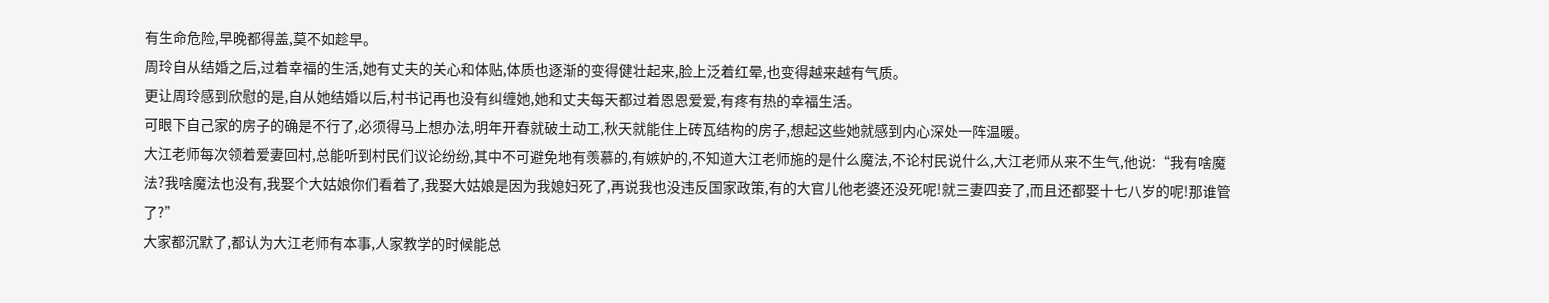有生命危险,早晚都得盖,莫不如趁早。
周玲自从结婚之后,过着幸福的生活,她有丈夫的关心和体贴,体质也逐渐的变得健壮起来,脸上泛着红晕,也变得越来越有气质。
更让周玲感到欣慰的是,自从她结婚以后,村书记再也没有纠缠她,她和丈夫每天都过着恩恩爱爱,有疼有热的幸福生活。
可眼下自己家的房子的确是不行了,必须得马上想办法,明年开春就破土动工,秋天就能住上砖瓦结构的房子,想起这些她就感到内心深处一阵温暖。
大江老师每次领着爱妻回村,总能听到村民们议论纷纷,其中不可避免地有羡慕的,有嫉妒的,不知道大江老师施的是什么魔法,不论村民说什么,大江老师从来不生气,他说:“我有啥魔法?我啥魔法也没有,我娶个大姑娘你们看着了,我娶大姑娘是因为我媳妇死了,再说我也没违反国家政策,有的大官儿他老婆还没死呢!就三妻四妾了,而且还都娶十七八岁的呢!那谁管了?”
大家都沉默了,都认为大江老师有本事,人家教学的时候能总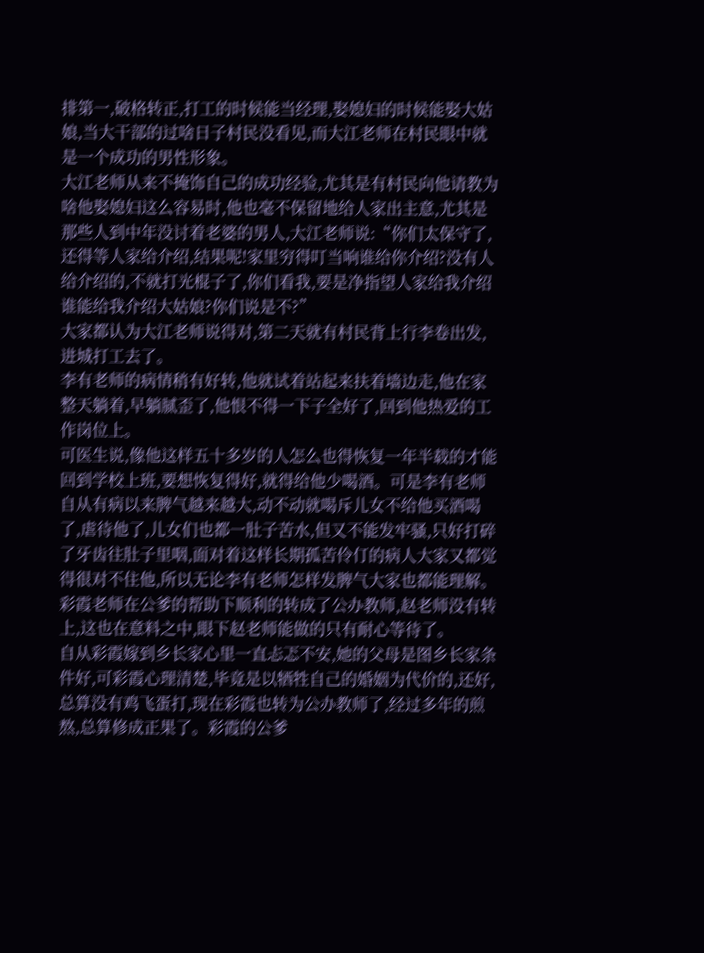排第一,破格转正,打工的时候能当经理,娶媳妇的时候能娶大姑娘,当大干部的过啥日子村民没看见,而大江老师在村民眼中就是一个成功的男性形象。
大江老师从来不掩饰自己的成功经验,尤其是有村民向他请教为啥他娶媳妇这么容易时,他也毫不保留地给人家出主意,尤其是那些人到中年没讨着老婆的男人,大江老师说:“你们太保守了,还得等人家给介绍,结果呢!家里穷得叮当响谁给你介绍?没有人给介绍的,不就打光棍子了,你们看我,要是净指望人家给我介绍谁能给我介绍大姑娘?你们说是不?”
大家都认为大江老师说得对,第二天就有村民背上行李卷出发,进城打工去了。
李有老师的病情稍有好转,他就试着站起来扶着墙边走,他在家整天躺着,早躺腻歪了,他恨不得一下子全好了,回到他热爱的工作岗位上。
可医生说,像他这样五十多岁的人怎么也得恢复一年半载的才能回到学校上班,要想恢复得好,就得给他少喝酒。可是李有老师自从有病以来脾气越来越大,动不动就喝斥儿女不给他买酒喝了,虐待他了,儿女们也都一肚子苦水,但又不能发牢骚,只好打碎了牙齿往肚子里咽,面对着这样长期孤苦伶仃的病人大家又都觉得很对不住他,所以无论李有老师怎样发脾气大家也都能理解。
彩霞老师在公爹的帮助下顺利的转成了公办教师,赵老师没有转上,这也在意料之中,眼下赵老师能做的只有耐心等待了。
自从彩霞嫁到乡长家心里一直忐忑不安,她的父母是图乡长家条件好,可彩霞心理清楚,毕竟是以牺牲自己的婚姻为代价的,还好,总算没有鸡飞蛋打,现在彩霞也转为公办教师了,经过多年的煎熬,总算修成正果了。彩霞的公爹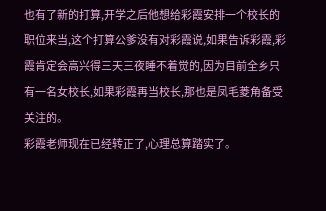也有了新的打算,开学之后他想给彩霞安排一个校长的职位来当,这个打算公爹没有对彩霞说,如果告诉彩霞,彩霞肯定会高兴得三天三夜睡不着觉的,因为目前全乡只有一名女校长,如果彩霞再当校长,那也是凤毛菱角备受关注的。
彩霞老师现在已经转正了,心理总算踏实了。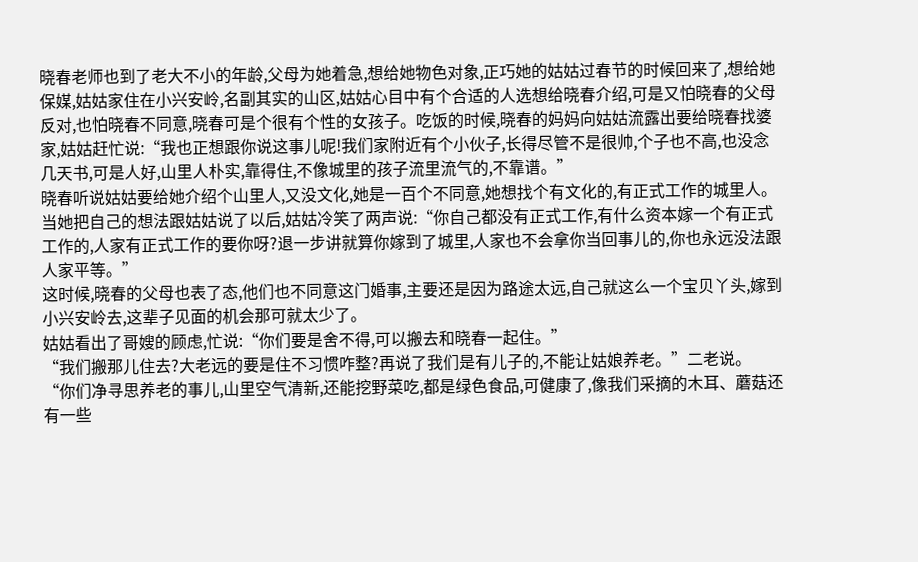晓春老师也到了老大不小的年龄,父母为她着急,想给她物色对象,正巧她的姑姑过春节的时候回来了,想给她保媒,姑姑家住在小兴安岭,名副其实的山区,姑姑心目中有个合适的人选想给晓春介绍,可是又怕晓春的父母反对,也怕晓春不同意,晓春可是个很有个性的女孩子。吃饭的时候,晓春的妈妈向姑姑流露出要给晓春找婆家,姑姑赶忙说:“我也正想跟你说这事儿呢!我们家附近有个小伙子,长得尽管不是很帅,个子也不高,也没念几天书,可是人好,山里人朴实,靠得住,不像城里的孩子流里流气的,不靠谱。”
晓春听说姑姑要给她介绍个山里人,又没文化,她是一百个不同意,她想找个有文化的,有正式工作的城里人。
当她把自己的想法跟姑姑说了以后,姑姑冷笑了两声说:“你自己都没有正式工作,有什么资本嫁一个有正式工作的,人家有正式工作的要你呀?退一步讲就算你嫁到了城里,人家也不会拿你当回事儿的,你也永远没法跟人家平等。”
这时候,晓春的父母也表了态,他们也不同意这门婚事,主要还是因为路途太远,自己就这么一个宝贝丫头,嫁到小兴安岭去,这辈子见面的机会那可就太少了。
姑姑看出了哥嫂的顾虑,忙说:“你们要是舍不得,可以搬去和晓春一起住。”
“我们搬那儿住去?大老远的要是住不习惯咋整?再说了我们是有儿子的,不能让姑娘养老。”二老说。
“你们净寻思养老的事儿,山里空气清新,还能挖野菜吃,都是绿色食品,可健康了,像我们采摘的木耳、蘑菇还有一些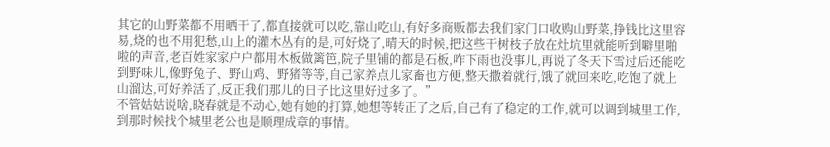其它的山野菜都不用晒干了,都直接就可以吃,靠山吃山,有好多商贩都去我们家门口收购山野菜,挣钱比这里容易,烧的也不用犯愁,山上的灌木丛有的是,可好烧了,晴天的时候,把这些干树枝子放在灶坑里就能听到噼里啪啦的声音,老百姓家家户户都用木板做篱笆,院子里铺的都是石板,咋下雨也没事儿,再说了冬天下雪过后还能吃到野味儿,像野兔子、野山鸡、野猪等等,自己家养点儿家畜也方便,整天撒着就行,饿了就回来吃,吃饱了就上山溜达,可好养活了,反正我们那儿的日子比这里好过多了。”
不管姑姑说啥,晓春就是不动心,她有她的打算,她想等转正了之后,自己有了稳定的工作,就可以调到城里工作,到那时候找个城里老公也是顺理成章的事情。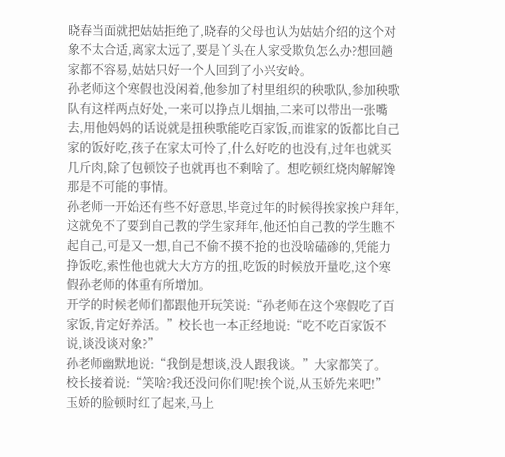晓春当面就把姑姑拒绝了,晓春的父母也认为姑姑介绍的这个对象不太合适,离家太远了,要是丫头在人家受欺负怎么办?想回趟家都不容易,姑姑只好一个人回到了小兴安岭。
孙老师这个寒假也没闲着,他参加了村里组织的秧歌队,参加秧歌队有这样两点好处,一来可以挣点儿烟抽,二来可以带出一张嘴去,用他妈妈的话说就是扭秧歌能吃百家饭,而谁家的饭都比自己家的饭好吃,孩子在家太可怜了,什么好吃的也没有,过年也就买几斤肉,除了包顿饺子也就再也不剩啥了。想吃顿红烧肉解解馋那是不可能的事情。
孙老师一开始还有些不好意思,毕竟过年的时候得挨家挨户拜年,这就免不了要到自己教的学生家拜年,他还怕自己教的学生瞧不起自己,可是又一想,自己不偷不摸不抢的也没啥磕碜的,凭能力挣饭吃,索性他也就大大方方的扭,吃饭的时候放开量吃,这个寒假孙老师的体重有所增加。
开学的时候老师们都跟他开玩笑说:“孙老师在这个寒假吃了百家饭,肯定好养活。”校长也一本正经地说:“吃不吃百家饭不说,谈没谈对象?”
孙老师幽默地说:“我倒是想谈,没人跟我谈。”大家都笑了。
校长接着说:“笑啥?我还没问你们呢!挨个说,从玉娇先来吧!”
玉娇的脸顿时红了起来,马上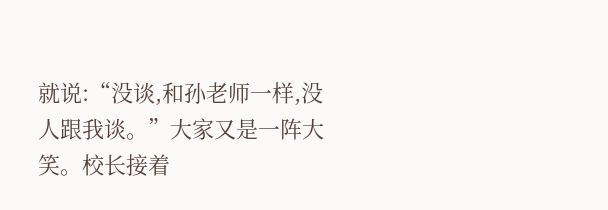就说:“没谈,和孙老师一样,没人跟我谈。”大家又是一阵大笑。校长接着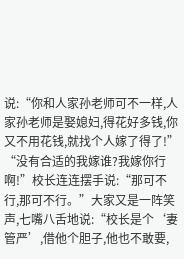说:“你和人家孙老师可不一样,人家孙老师是娶媳妇,得花好多钱,你又不用花钱,就找个人嫁了得了!”
“没有合适的我嫁谁?我嫁你行啊!”校长连连摆手说:“那可不行,那可不行。”大家又是一阵笑声,七嘴八舌地说:“校长是个‘妻管严’,借他个胆子,他也不敢要,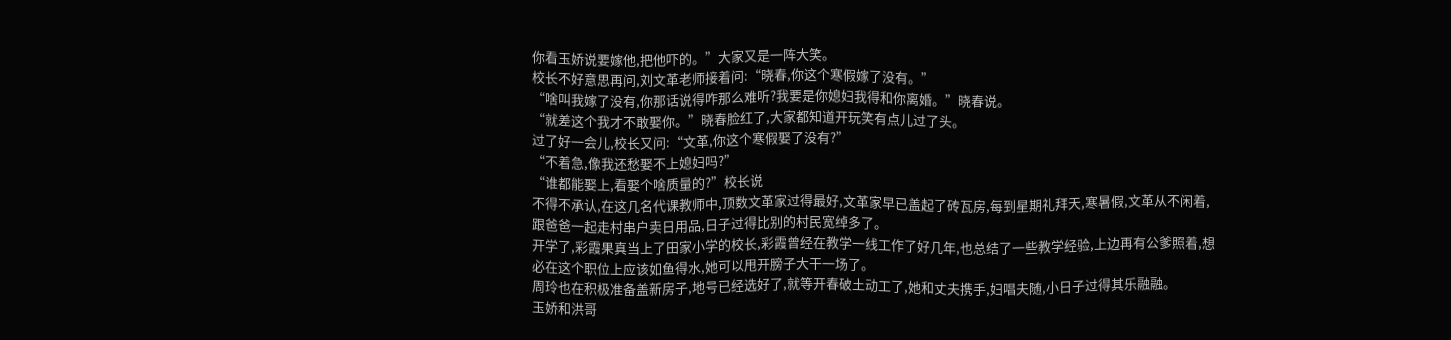你看玉娇说要嫁他,把他吓的。”大家又是一阵大笑。
校长不好意思再问,刘文革老师接着问:“晓春,你这个寒假嫁了没有。”
“啥叫我嫁了没有,你那话说得咋那么难听?我要是你媳妇我得和你离婚。”晓春说。
“就差这个我才不敢娶你。”晓春脸红了,大家都知道开玩笑有点儿过了头。
过了好一会儿,校长又问:“文革,你这个寒假娶了没有?”
“不着急,像我还愁娶不上媳妇吗?”
“谁都能娶上,看娶个啥质量的?”校长说
不得不承认,在这几名代课教师中,顶数文革家过得最好,文革家早已盖起了砖瓦房,每到星期礼拜天,寒暑假,文革从不闲着,跟爸爸一起走村串户卖日用品,日子过得比别的村民宽绰多了。
开学了,彩霞果真当上了田家小学的校长,彩霞曾经在教学一线工作了好几年,也总结了一些教学经验,上边再有公爹照着,想必在这个职位上应该如鱼得水,她可以甩开膀子大干一场了。
周玲也在积极准备盖新房子,地号已经选好了,就等开春破土动工了,她和丈夫携手,妇唱夫随,小日子过得其乐融融。
玉娇和洪哥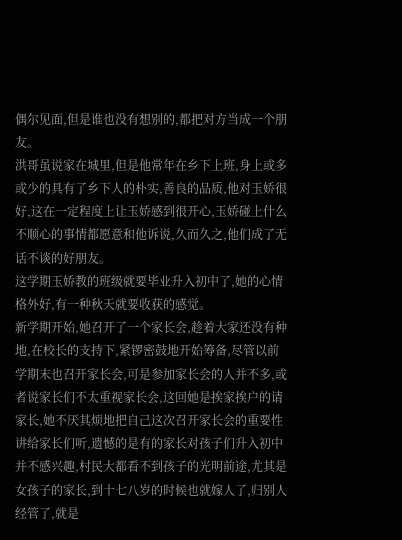偶尔见面,但是谁也没有想别的,都把对方当成一个朋友。
洪哥虽说家在城里,但是他常年在乡下上班,身上或多或少的具有了乡下人的朴实,善良的品质,他对玉娇很好,这在一定程度上让玉娇感到很开心,玉娇碰上什么不顺心的事情都愿意和他诉说,久而久之,他们成了无话不谈的好朋友。
这学期玉娇教的班级就要毕业升入初中了,她的心情格外好,有一种秋天就要收获的感觉。
新学期开始,她召开了一个家长会,趁着大家还没有种地,在校长的支持下,紧锣密鼓地开始筹备,尽管以前学期末也召开家长会,可是参加家长会的人并不多,或者说家长们不太重视家长会,这回她是挨家挨户的请家长,她不厌其烦地把自己这次召开家长会的重要性讲给家长们听,遗憾的是有的家长对孩子们升入初中并不感兴趣,村民大都看不到孩子的光明前途,尤其是女孩子的家长,到十七八岁的时候也就嫁人了,归别人经管了,就是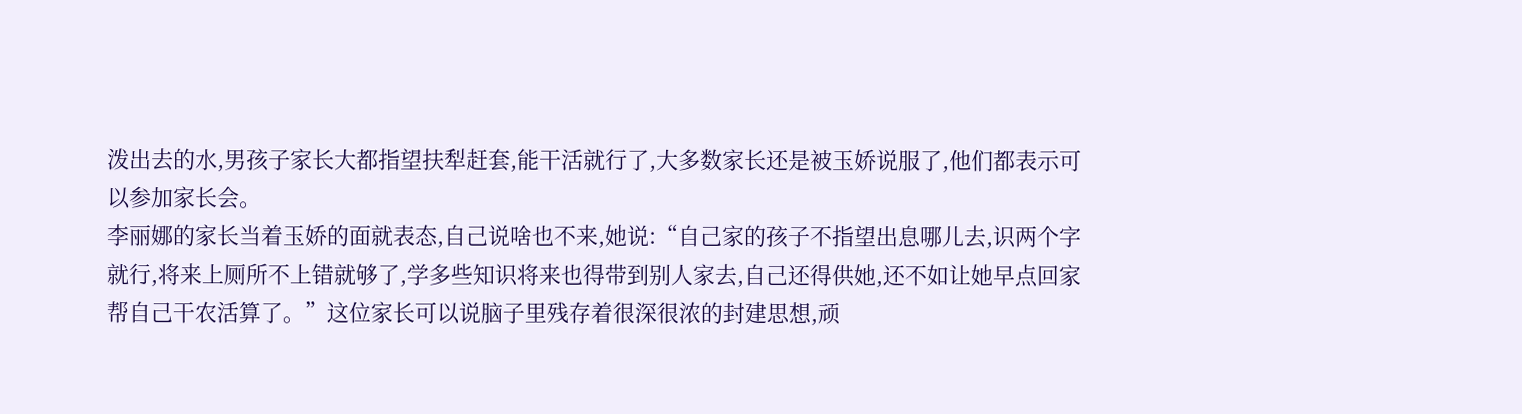泼出去的水,男孩子家长大都指望扶犁赶套,能干活就行了,大多数家长还是被玉娇说服了,他们都表示可以参加家长会。
李丽娜的家长当着玉娇的面就表态,自己说啥也不来,她说:“自己家的孩子不指望出息哪儿去,识两个字就行,将来上厕所不上错就够了,学多些知识将来也得带到别人家去,自己还得供她,还不如让她早点回家帮自己干农活算了。”这位家长可以说脑子里残存着很深很浓的封建思想,顽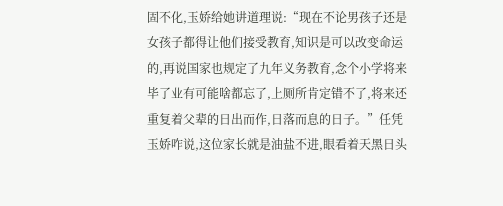固不化,玉娇给她讲道理说:“现在不论男孩子还是女孩子都得让他们接受教育,知识是可以改变命运的,再说国家也规定了九年义务教育,念个小学将来毕了业有可能啥都忘了,上厕所肯定错不了,将来还重复着父辈的日出而作,日落而息的日子。”任凭玉娇咋说,这位家长就是油盐不进,眼看着天黑日头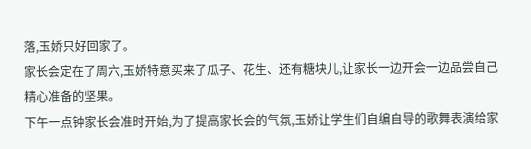落,玉娇只好回家了。
家长会定在了周六,玉娇特意买来了瓜子、花生、还有糖块儿,让家长一边开会一边品尝自己精心准备的坚果。
下午一点钟家长会准时开始,为了提高家长会的气氛,玉娇让学生们自编自导的歌舞表演给家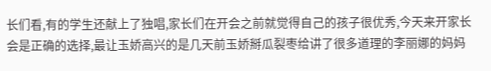长们看,有的学生还献上了独唱,家长们在开会之前就觉得自己的孩子很优秀,今天来开家长会是正确的选择,最让玉娇高兴的是几天前玉娇掰瓜裂枣给讲了很多道理的李丽娜的妈妈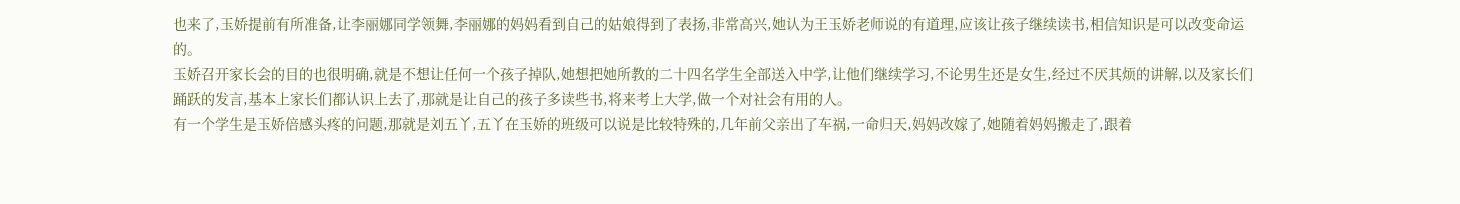也来了,玉娇提前有所准备,让李丽娜同学领舞,李丽娜的妈妈看到自己的姑娘得到了表扬,非常高兴,她认为王玉娇老师说的有道理,应该让孩子继续读书,相信知识是可以改变命运的。
玉娇召开家长会的目的也很明确,就是不想让任何一个孩子掉队,她想把她所教的二十四名学生全部送入中学,让他们继续学习,不论男生还是女生,经过不厌其烦的讲解,以及家长们踊跃的发言,基本上家长们都认识上去了,那就是让自己的孩子多读些书,将来考上大学,做一个对社会有用的人。
有一个学生是玉娇倍感头疼的问题,那就是刘五丫,五丫在玉娇的班级可以说是比较特殊的,几年前父亲出了车祸,一命归天,妈妈改嫁了,她随着妈妈搬走了,跟着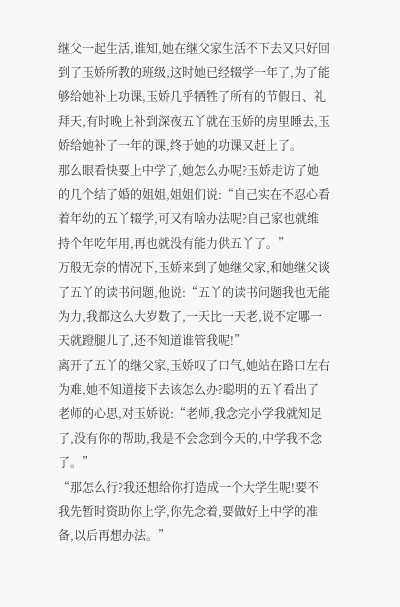继父一起生活,谁知,她在继父家生活不下去又只好回到了玉娇所教的班级,这时她已经辍学一年了,为了能够给她补上功课,玉娇几乎牺牲了所有的节假日、礼拜天,有时晚上补到深夜五丫就在玉娇的房里睡去,玉娇给她补了一年的课,终于她的功课又赶上了。
那么眼看快要上中学了,她怎么办呢?玉娇走访了她的几个结了婚的姐姐,姐姐们说:“自己实在不忍心看着年幼的五丫辍学,可又有啥办法呢?自己家也就维持个年吃年用,再也就没有能力供五丫了。”
万般无奈的情况下,玉娇来到了她继父家,和她继父谈了五丫的读书问题,他说:“五丫的读书问题我也无能为力,我都这么大岁数了,一天比一天老,说不定哪一天就蹬腿儿了,还不知道谁管我呢!”
离开了五丫的继父家,玉娇叹了口气,她站在路口左右为难,她不知道接下去该怎么办?聪明的五丫看出了老师的心思,对玉娇说:“老师,我念完小学我就知足了,没有你的帮助,我是不会念到今天的,中学我不念了。”
“那怎么行?我还想给你打造成一个大学生呢!要不我先暂时资助你上学,你先念着,要做好上中学的准备,以后再想办法。”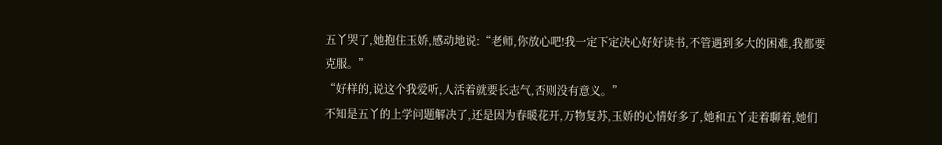五丫哭了,她抱住玉娇,感动地说:“老师,你放心吧!我一定下定决心好好读书,不管遇到多大的困难,我都要克服。”
“好样的,说这个我爱听,人活着就要长志气,否则没有意义。”
不知是五丫的上学问题解决了,还是因为春暖花开,万物复苏,玉娇的心情好多了,她和五丫走着聊着,她们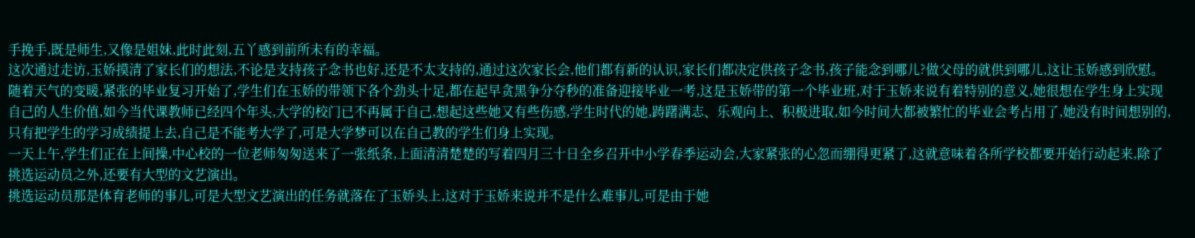手挽手,既是师生,又像是姐妹,此时此刻,五丫感到前所未有的幸福。
这次通过走访,玉娇摸清了家长们的想法,不论是支持孩子念书也好,还是不太支持的,通过这次家长会,他们都有新的认识,家长们都决定供孩子念书,孩子能念到哪儿?做父母的就供到哪儿,这让玉娇感到欣慰。
随着天气的变暖,紧张的毕业复习开始了,学生们在玉娇的带领下各个劲头十足,都在起早贪黑争分夺秒的准备迎接毕业一考,这是玉娇带的第一个毕业班,对于玉娇来说有着特别的意义,她很想在学生身上实现自己的人生价值,如今当代课教师已经四个年头,大学的校门已不再属于自己,想起这些她又有些伤感,学生时代的她,踌躇满志、乐观向上、积极进取,如今时间大都被繁忙的毕业会考占用了,她没有时间想别的,只有把学生的学习成绩提上去,自己是不能考大学了,可是大学梦可以在自己教的学生们身上实现。
一天上午,学生们正在上间操,中心校的一位老师匆匆送来了一张纸条,上面清清楚楚的写着四月三十日全乡召开中小学春季运动会,大家紧张的心忽而绷得更紧了,这就意味着各所学校都要开始行动起来,除了挑选运动员之外,还要有大型的文艺演出。
挑选运动员那是体育老师的事儿,可是大型文艺演出的任务就落在了玉娇头上,这对于玉娇来说并不是什么难事儿,可是由于她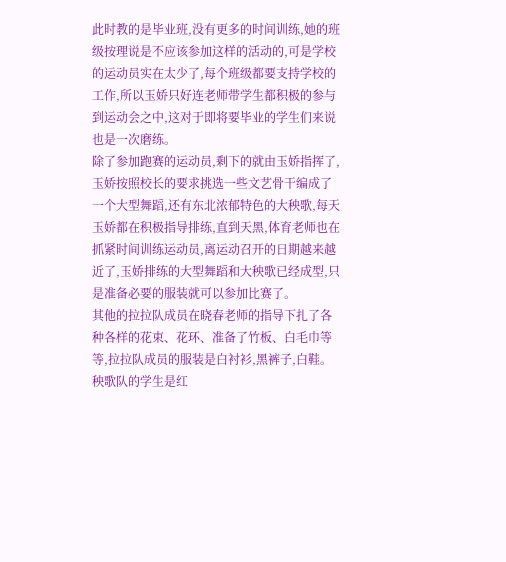此时教的是毕业班,没有更多的时间训练,她的班级按理说是不应该参加这样的活动的,可是学校的运动员实在太少了,每个班级都要支持学校的工作,所以玉娇只好连老师带学生都积极的参与到运动会之中,这对于即将要毕业的学生们来说也是一次磨练。
除了参加跑赛的运动员,剩下的就由玉娇指挥了,玉娇按照校长的要求挑选一些文艺骨干编成了一个大型舞蹈,还有东北浓郁特色的大秧歌,每天玉娇都在积极指导排练,直到天黑,体育老师也在抓紧时间训练运动员,离运动召开的日期越来越近了,玉娇排练的大型舞蹈和大秧歌已经成型,只是准备必要的服装就可以参加比赛了。
其他的拉拉队成员在晓春老师的指导下扎了各种各样的花束、花环、准备了竹板、白毛巾等等,拉拉队成员的服装是白衬衫,黑裤子,白鞋。秧歌队的学生是红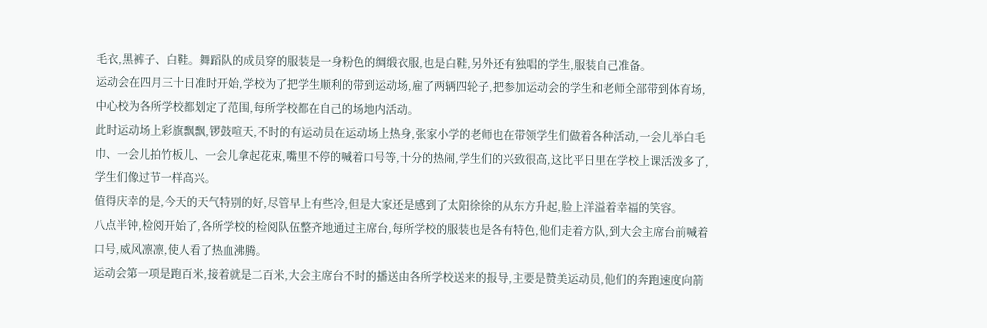毛衣,黑裤子、白鞋。舞蹈队的成员穿的服装是一身粉色的绸缎衣服,也是白鞋,另外还有独唱的学生,服装自己准备。
运动会在四月三十日准时开始,学校为了把学生顺利的带到运动场,雇了两辆四轮子,把参加运动会的学生和老师全部带到体育场,中心校为各所学校都划定了范围,每所学校都在自己的场地内活动。
此时运动场上彩旗飘飘,锣鼓喧天,不时的有运动员在运动场上热身,张家小学的老师也在带领学生们做着各种活动,一会儿举白毛巾、一会儿拍竹板儿、一会儿拿起花束,嘴里不停的喊着口号等,十分的热闹,学生们的兴致很高,这比平日里在学校上课活泼多了,学生们像过节一样高兴。
值得庆幸的是,今天的天气特别的好,尽管早上有些冷,但是大家还是感到了太阳徐徐的从东方升起,脸上洋溢着幸福的笑容。
八点半钟,检阅开始了,各所学校的检阅队伍整齐地通过主席台,每所学校的服装也是各有特色,他们走着方队,到大会主席台前喊着口号,威风凛凛,使人看了热血沸腾。
运动会第一项是跑百米,接着就是二百米,大会主席台不时的播送由各所学校送来的报导,主要是赞美运动员,他们的奔跑速度向箭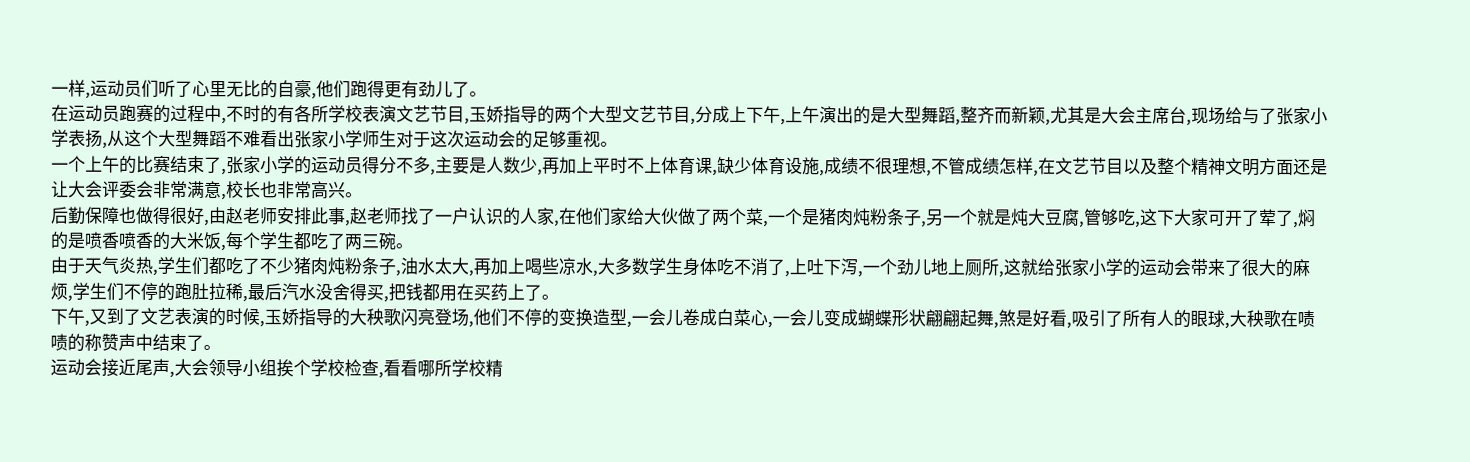一样,运动员们听了心里无比的自豪,他们跑得更有劲儿了。
在运动员跑赛的过程中,不时的有各所学校表演文艺节目,玉娇指导的两个大型文艺节目,分成上下午,上午演出的是大型舞蹈,整齐而新颖,尤其是大会主席台,现场给与了张家小学表扬,从这个大型舞蹈不难看出张家小学师生对于这次运动会的足够重视。
一个上午的比赛结束了,张家小学的运动员得分不多,主要是人数少,再加上平时不上体育课,缺少体育设施,成绩不很理想,不管成绩怎样,在文艺节目以及整个精神文明方面还是让大会评委会非常满意,校长也非常高兴。
后勤保障也做得很好,由赵老师安排此事,赵老师找了一户认识的人家,在他们家给大伙做了两个菜,一个是猪肉炖粉条子,另一个就是炖大豆腐,管够吃,这下大家可开了荤了,焖的是喷香喷香的大米饭,每个学生都吃了两三碗。
由于天气炎热,学生们都吃了不少猪肉炖粉条子,油水太大,再加上喝些凉水,大多数学生身体吃不消了,上吐下泻,一个劲儿地上厕所,这就给张家小学的运动会带来了很大的麻烦,学生们不停的跑肚拉稀,最后汽水没舍得买,把钱都用在买药上了。
下午,又到了文艺表演的时候,玉娇指导的大秧歌闪亮登场,他们不停的变换造型,一会儿卷成白菜心,一会儿变成蝴蝶形状翩翩起舞,煞是好看,吸引了所有人的眼球,大秧歌在啧啧的称赞声中结束了。
运动会接近尾声,大会领导小组挨个学校检查,看看哪所学校精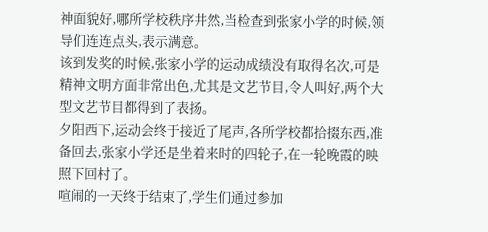神面貌好,哪所学校秩序井然,当检查到张家小学的时候,领导们连连点头,表示满意。
该到发奖的时候,张家小学的运动成绩没有取得名次,可是精神文明方面非常出色,尤其是文艺节目,令人叫好,两个大型文艺节目都得到了表扬。
夕阳西下,运动会终于接近了尾声,各所学校都拾掇东西,准备回去,张家小学还是坐着来时的四轮子,在一轮晚霞的映照下回村了。
喧闹的一天终于结束了,学生们通过参加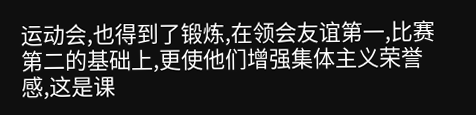运动会,也得到了锻炼,在领会友谊第一,比赛第二的基础上,更使他们增强集体主义荣誉感,这是课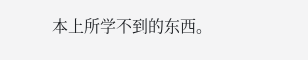本上所学不到的东西。